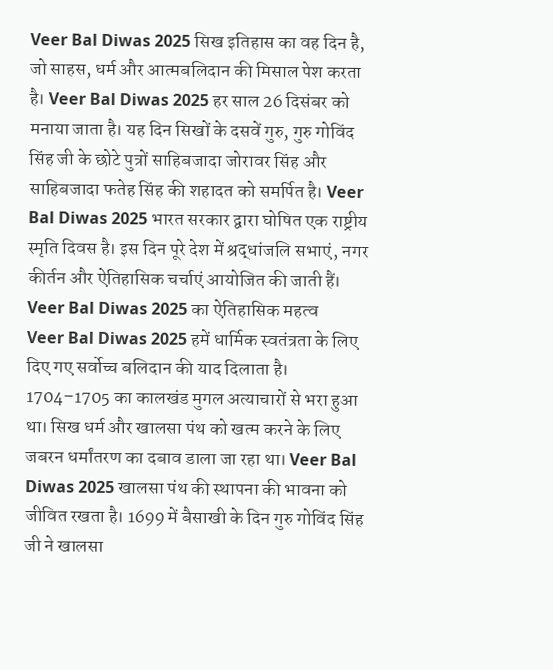Veer Bal Diwas 2025 सिख इतिहास का वह दिन है, जो साहस, धर्म और आत्मबलिदान की मिसाल पेश करता है। Veer Bal Diwas 2025 हर साल 26 दिसंबर को मनाया जाता है। यह दिन सिखों के दसवें गुरु, गुरु गोविंद सिंह जी के छोटे पुत्रों साहिबजादा जोरावर सिंह और साहिबजादा फतेह सिंह की शहादत को समर्पित है। Veer Bal Diwas 2025 भारत सरकार द्वारा घोषित एक राष्ट्रीय स्मृति दिवस है। इस दिन पूरे देश में श्रद्धांजलि सभाएं, नगर कीर्तन और ऐतिहासिक चर्चाएं आयोजित की जाती हैं।
Veer Bal Diwas 2025 का ऐतिहासिक महत्व
Veer Bal Diwas 2025 हमें धार्मिक स्वतंत्रता के लिए दिए गए सर्वोच्च बलिदान की याद दिलाता है। 1704–1705 का कालखंड मुगल अत्याचारों से भरा हुआ था। सिख धर्म और खालसा पंथ को खत्म करने के लिए जबरन धर्मांतरण का दबाव डाला जा रहा था। Veer Bal Diwas 2025 खालसा पंथ की स्थापना की भावना को जीवित रखता है। 1699 में बैसाखी के दिन गुरु गोविंद सिंह जी ने खालसा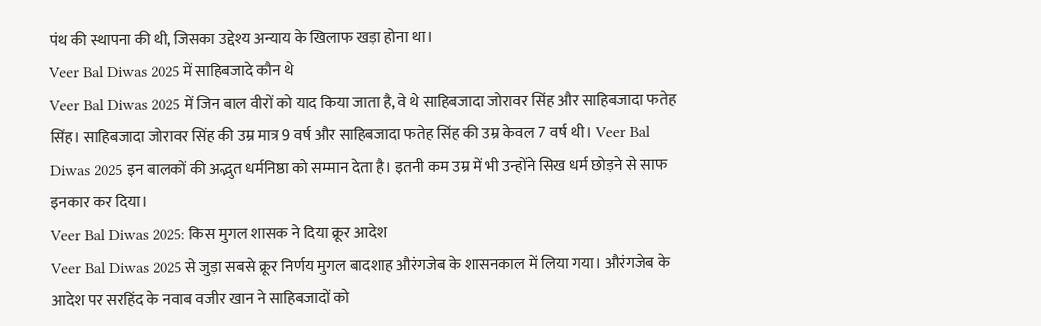पंथ की स्थापना की थी, जिसका उद्देश्य अन्याय के खिलाफ खड़ा होना था।
Veer Bal Diwas 2025 में साहिबजादे कौन थे
Veer Bal Diwas 2025 में जिन बाल वीरों को याद किया जाता है, वे थे साहिबजादा जोरावर सिंह और साहिबजादा फतेह सिंह। साहिबजादा जोरावर सिंह की उम्र मात्र 9 वर्ष और साहिबजादा फतेह सिंह की उम्र केवल 7 वर्ष थी। Veer Bal Diwas 2025 इन बालकों की अद्भुत धर्मनिष्ठा को सम्मान देता है। इतनी कम उम्र में भी उन्होंने सिख धर्म छोड़ने से साफ इनकार कर दिया।
Veer Bal Diwas 2025: किस मुगल शासक ने दिया क्रूर आदेश
Veer Bal Diwas 2025 से जुड़ा सबसे क्रूर निर्णय मुगल बादशाह औरंगजेब के शासनकाल में लिया गया। औरंगजेब के आदेश पर सरहिंद के नवाब वजीर खान ने साहिबजादों को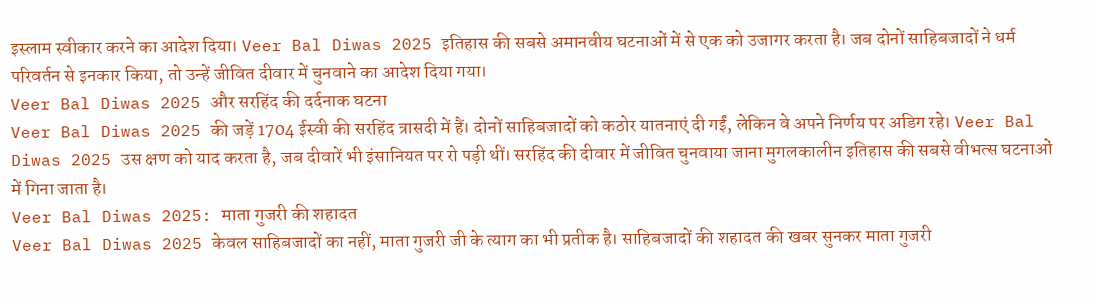इस्लाम स्वीकार करने का आदेश दिया। Veer Bal Diwas 2025 इतिहास की सबसे अमानवीय घटनाओं में से एक को उजागर करता है। जब दोनों साहिबजादों ने धर्म परिवर्तन से इनकार किया, तो उन्हें जीवित दीवार में चुनवाने का आदेश दिया गया।
Veer Bal Diwas 2025 और सरहिंद की दर्दनाक घटना
Veer Bal Diwas 2025 की जड़ें 1704 ईस्वी की सरहिंद त्रासदी में हैं। दोनों साहिबजादों को कठोर यातनाएं दी गईं, लेकिन वे अपने निर्णय पर अडिग रहे। Veer Bal Diwas 2025 उस क्षण को याद करता है, जब दीवारें भी इंसानियत पर रो पड़ी थीं। सरहिंद की दीवार में जीवित चुनवाया जाना मुगलकालीन इतिहास की सबसे वीभत्स घटनाओं में गिना जाता है।
Veer Bal Diwas 2025: माता गुजरी की शहादत
Veer Bal Diwas 2025 केवल साहिबजादों का नहीं, माता गुजरी जी के त्याग का भी प्रतीक है। साहिबजादों की शहादत की खबर सुनकर माता गुजरी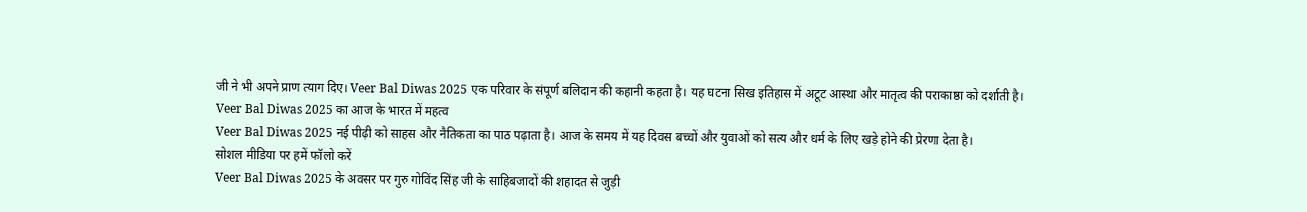जी ने भी अपने प्राण त्याग दिए। Veer Bal Diwas 2025 एक परिवार के संपूर्ण बलिदान की कहानी कहता है। यह घटना सिख इतिहास में अटूट आस्था और मातृत्व की पराकाष्ठा को दर्शाती है।
Veer Bal Diwas 2025 का आज के भारत में महत्व
Veer Bal Diwas 2025 नई पीढ़ी को साहस और नैतिकता का पाठ पढ़ाता है। आज के समय में यह दिवस बच्चों और युवाओं को सत्य और धर्म के लिए खड़े होने की प्रेरणा देता है।
सोशल मीडिया पर हमें फॉलो करें
Veer Bal Diwas 2025 के अवसर पर गुरु गोविंद सिंह जी के साहिबजादों की शहादत से जुड़ी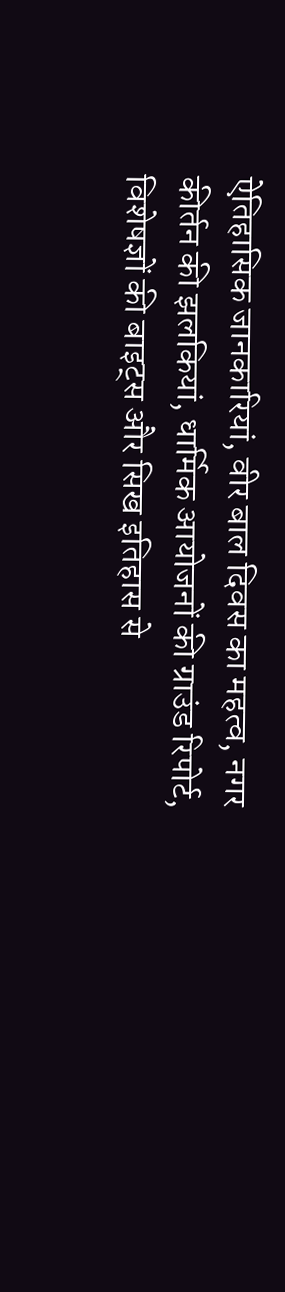ऐतिहासिक जानकारियां, वीर बाल दिवस का महत्व, नगर कीर्तन की झलकियां, धार्मिक आयोजनों की ग्राउंड रिपोर्ट, विशेषज्ञों की बाइट्स और सिख इतिहास से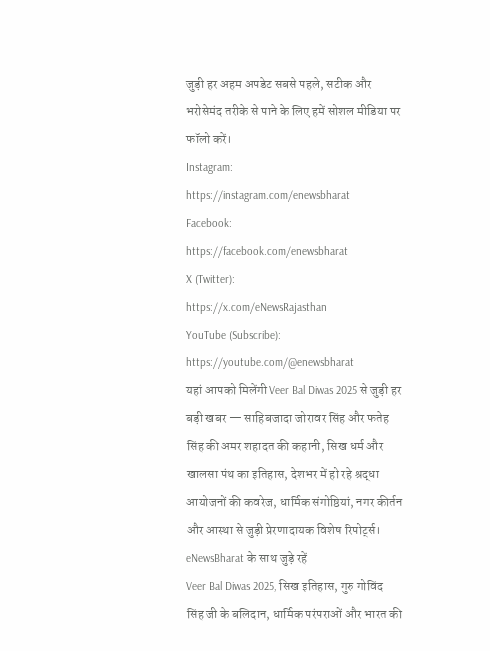जुड़ी हर अहम अपडेट सबसे पहले, सटीक और भरोसेमंद तरीके से पाने के लिए हमें सोशल मीडिया पर फॉलो करें।
Instagram:
https://instagram.com/enewsbharat
Facebook:
https://facebook.com/enewsbharat
X (Twitter):
https://x.com/eNewsRajasthan
YouTube (Subscribe):
https://youtube.com/@enewsbharat
यहां आपको मिलेंगी Veer Bal Diwas 2025 से जुड़ी हर बड़ी खबर — साहिबजादा जोरावर सिंह और फतेह सिंह की अमर शहादत की कहानी, सिख धर्म और खालसा पंथ का इतिहास, देशभर में हो रहे श्रद्धा आयोजनों की कवरेज, धार्मिक संगोष्ठियां, नगर कीर्तन और आस्था से जुड़ी प्रेरणादायक विशेष रिपोर्ट्स।
eNewsBharat के साथ जुड़े रहें
Veer Bal Diwas 2025, सिख इतिहास, गुरु गोविंद सिंह जी के बलिदान, धार्मिक परंपराओं और भारत की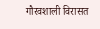गौरवशाली विरासत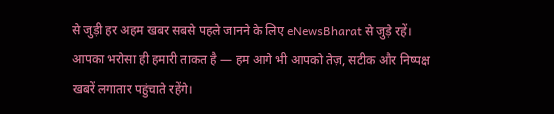से जुड़ी हर अहम खबर सबसे पहले जानने के लिए eNewsBharat से जुड़े रहें।
आपका भरोसा ही हमारी ताकत है — हम आगे भी आपको तेज़, सटीक और निष्पक्ष खबरें लगातार पहुंचाते रहेंगे।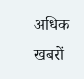अधिक खबरों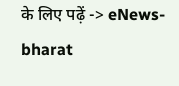के लिए पढ़ें -> eNews-bharat